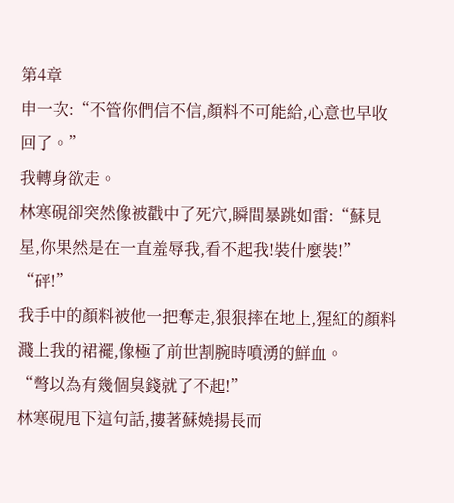第4章
申一次:“不管你們信不信,顏料不可能給,心意也早收回了。”
我轉身欲走。
林寒硯卻突然像被戳中了死穴,瞬間暴跳如雷:“蘇見星,你果然是在一直羞辱我,看不起我!裝什麼裝!”
“砰!”
我手中的顏料被他一把奪走,狠狠摔在地上,猩紅的顏料濺上我的裙襬,像極了前世割腕時噴湧的鮮血。
“彆以為有幾個臭錢就了不起!”
林寒硯甩下這句話,摟著蘇嬈揚長而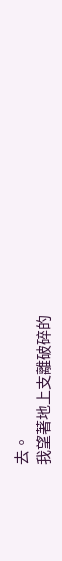去。
我望著地上支離破碎的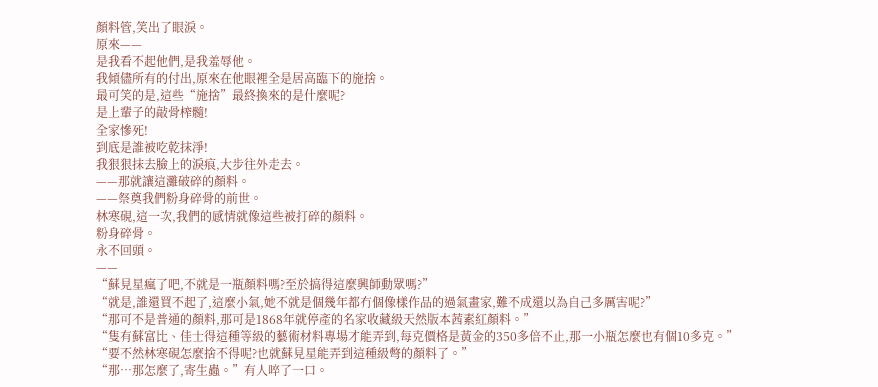顏料管,笑出了眼淚。
原來——
是我看不起他們,是我羞辱他。
我傾儘所有的付出,原來在他眼裡全是居高臨下的施捨。
最可笑的是,這些“施捨”最終換來的是什麼呢?
是上輩子的敲骨榨髓!
全家慘死!
到底是誰被吃乾抹淨!
我狠狠抹去臉上的淚痕,大步往外走去。
——那就讓這灘破碎的顏料。
——祭奠我們粉身碎骨的前世。
林寒硯,這一次,我們的感情就像這些被打碎的顏料。
粉身碎骨。
永不回頭。
——
“蘇見星瘋了吧,不就是一瓶顏料嗎?至於搞得這麼興師動眾嗎?”
“就是,誰還買不起了,這麼小氣,她不就是個幾年都冇個像樣作品的過氣畫家,難不成還以為自己多厲害呢?”
“那可不是普通的顏料,那可是1868年就停產的名家收藏級天然版本茜素紅顏料。”
“隻有蘇富比、佳士得這種等級的藝術材料專場才能弄到,每克價格是黃金的350多倍不止,那一小瓶怎麼也有個10多克。”
“要不然林寒硯怎麼捨不得呢?也就蘇見星能弄到這種級彆的顏料了。”
“那…那怎麼了,寄生蟲。”有人啐了一口。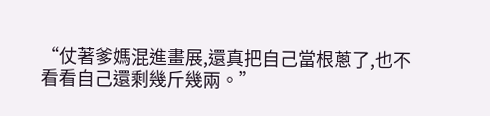“仗著爹媽混進畫展,還真把自己當根蔥了,也不看看自己還剩幾斤幾兩。”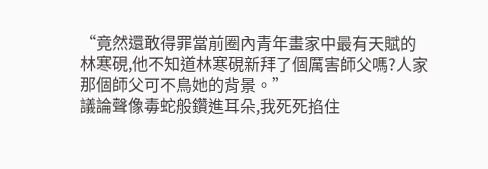“竟然還敢得罪當前圈內青年畫家中最有天賦的林寒硯,他不知道林寒硯新拜了個厲害師父嗎?人家那個師父可不鳥她的背景。”
議論聲像毒蛇般鑽進耳朵,我死死掐住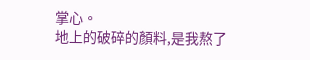掌心。
地上的破碎的顏料,是我熬了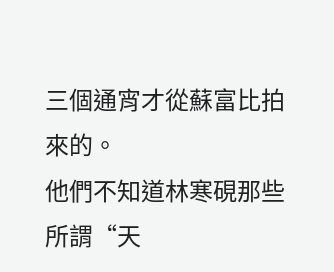三個通宵才從蘇富比拍來的。
他們不知道林寒硯那些所謂“天